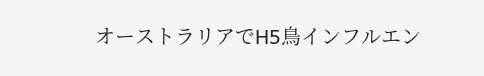オーストラリアでH5鳥インフルエン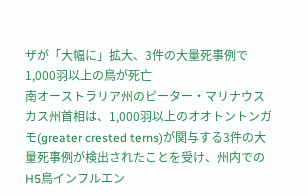ザが「大幅に」拡大、3件の大量死事例で1,000羽以上の鳥が死亡
南オーストラリア州のピーター・マリナウスカス州首相は、1,000羽以上のオオトントンガモ(greater crested terns)が関与する3件の大量死事例が検出されたことを受け、州内でのH5鳥インフルエン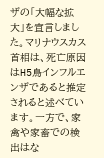ザの「大幅な拡大」を宣言しました。マリナウスカス首相は、死亡原因はH5鳥インフルエンザであると推定されると述べています。一方で、家禽や家畜での検出はな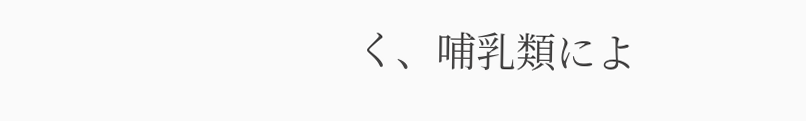く、哺乳類によ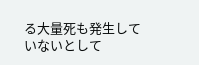る大量死も発生していないとして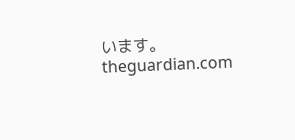います。
theguardian.com